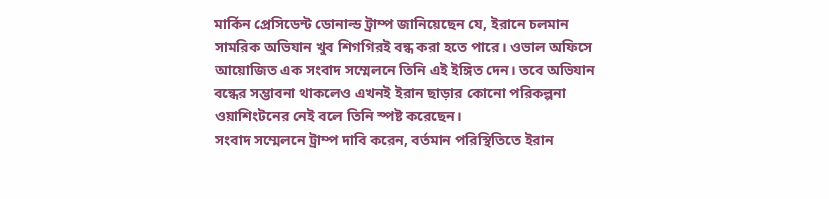মার্কিন প্রেসিডেন্ট ডোনাল্ড ট্রাম্প জানিয়েছেন যে, ইরানে চলমান সামরিক অভিযান খুব শিগগিরই বন্ধ করা হতে পারে। ওভাল অফিসে আয়োজিত এক সংবাদ সম্মেলনে তিনি এই ইঙ্গিত দেন। তবে অভিযান বন্ধের সম্ভাবনা থাকলেও এখনই ইরান ছাড়ার কোনো পরিকল্পনা ওয়াশিংটনের নেই বলে তিনি স্পষ্ট করেছেন।
সংবাদ সম্মেলনে ট্রাম্প দাবি করেন, বর্তমান পরিস্থিতিতে ইরান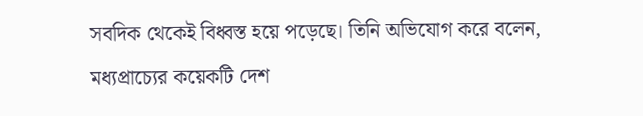সবদিক থেকেই বিধ্বস্ত হয়ে পড়েছে। তিনি অভিযোগ করে বলেন, মধ্যপ্রাচ্যের কয়েকটি দেশ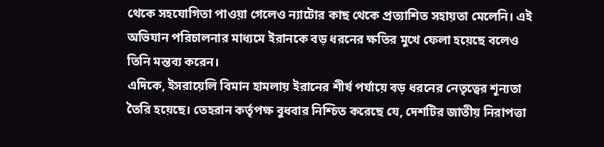থেকে সহযোগিতা পাওয়া গেলেও ন্যাটোর কাছ থেকে প্রত্যাশিত সহায়তা মেলেনি। এই অভিযান পরিচালনার মাধ্যমে ইরানকে বড় ধরনের ক্ষতির মুখে ফেলা হয়েছে বলেও তিনি মন্তব্য করেন।
এদিকে, ইসরায়েলি বিমান হামলায় ইরানের শীর্ষ পর্যায়ে বড় ধরনের নেতৃত্বের শূন্যতা তৈরি হয়েছে। তেহরান কর্তৃপক্ষ বুধবার নিশ্চিত করেছে যে, দেশটির জাতীয় নিরাপত্তা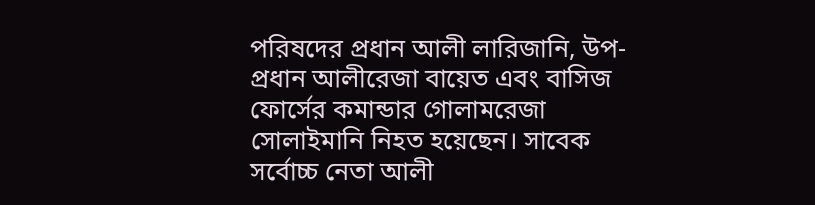পরিষদের প্রধান আলী লারিজানি, উপ-প্রধান আলীরেজা বায়েত এবং বাসিজ ফোর্সের কমান্ডার গোলামরেজা সোলাইমানি নিহত হয়েছেন। সাবেক সর্বোচ্চ নেতা আলী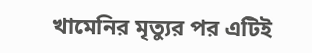খামেনির মৃত্যুর পর এটিই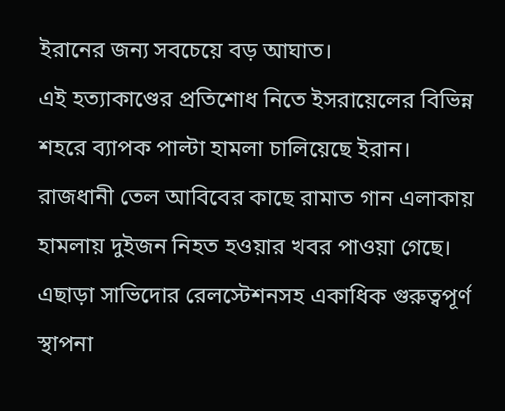ইরানের জন্য সবচেয়ে বড় আঘাত।
এই হত্যাকাণ্ডের প্রতিশোধ নিতে ইসরায়েলের বিভিন্ন শহরে ব্যাপক পাল্টা হামলা চালিয়েছে ইরান। রাজধানী তেল আবিবের কাছে রামাত গান এলাকায় হামলায় দুইজন নিহত হওয়ার খবর পাওয়া গেছে। এছাড়া সাভিদোর রেলস্টেশনসহ একাধিক গুরুত্বপূর্ণ স্থাপনা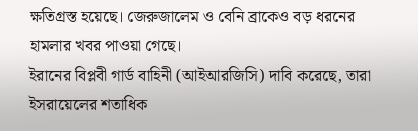ক্ষতিগ্রস্ত হয়েছে। জেরুজালেম ও বেনি ব্রাকেও বড় ধরনের হামলার খবর পাওয়া গেছে।
ইরানের বিপ্লবী গার্ড বাহিনী (আইআরজিসি) দাবি করেছে, তারা ইসরায়েলের শতাধিক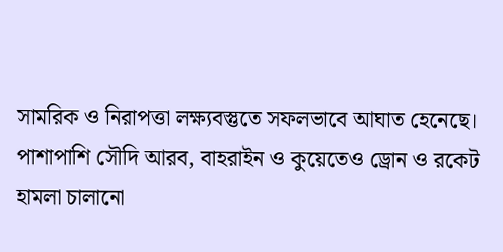সামরিক ও নিরাপত্তা লক্ষ্যবস্তুতে সফলভাবে আঘাত হেনেছে। পাশাপাশি সৌদি আরব, বাহরাইন ও কুয়েতেও ড্রোন ও রকেট হামলা চালানো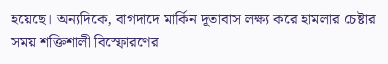হয়েছে। অন্যদিকে, বাগদাদে মার্কিন দূতাবাস লক্ষ্য করে হামলার চেষ্টার সময় শক্তিশালী বিস্ফোরণের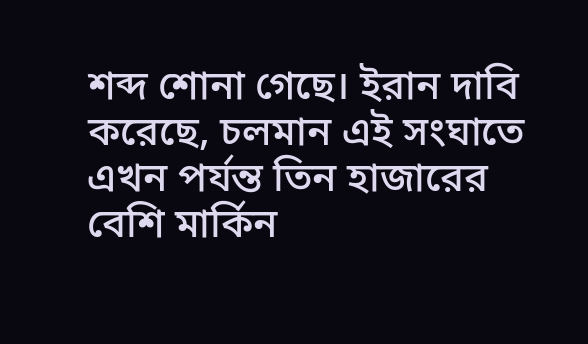শব্দ শোনা গেছে। ইরান দাবি করেছে, চলমান এই সংঘাতে এখন পর্যন্ত তিন হাজারের বেশি মার্কিন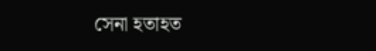সেনা হতাহত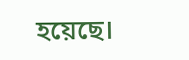হয়েছে।